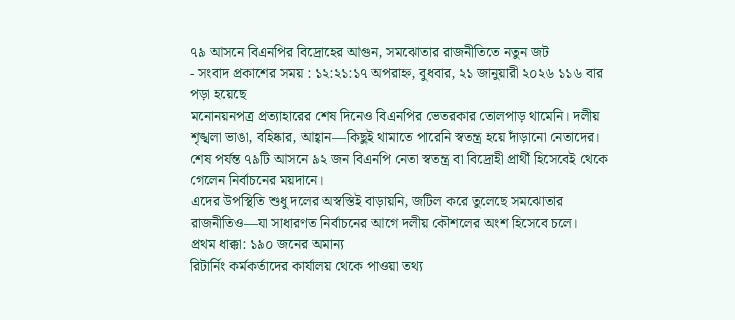৭৯ আসনে বিএনপির বিদ্রোহের আগুন, সমঝোতার রাজনীতিতে নতুন জট
- সংবাদ প্রকাশের সময় : ১২:২১:১৭ অপরাহ্ন, বুধবার, ২১ জানুয়ারী ২০২৬ ১১৬ বার পড়া হয়েছে
মনোনয়নপত্র প্রত্যাহারের শেষ দিনেও বিএনপির ভেতরকার তোলপাড় থামেনি। দলীয় শৃঙ্খলা ভাঙা, বহিষ্কার, আহ্বান—কিছুই থামাতে পারেনি স্বতন্ত্র হয়ে দাঁড়ানো নেতাদের। শেষ পর্যন্ত ৭৯টি আসনে ৯২ জন বিএনপি নেতা স্বতন্ত্র বা বিদ্রোহী প্রার্থী হিসেবেই থেকে গেলেন নির্বাচনের ময়দানে।
এদের উপস্থিতি শুধু দলের অস্বস্তিই বাড়ায়নি, জটিল করে তুলেছে সমঝোতার রাজনীতিও—যা সাধারণত নির্বাচনের আগে দলীয় কৌশলের অংশ হিসেবে চলে।
প্রথম ধাক্কা: ১৯০ জনের অমান্য
রিটার্নিং কর্মকর্তাদের কার্যালয় থেকে পাওয়া তথ্য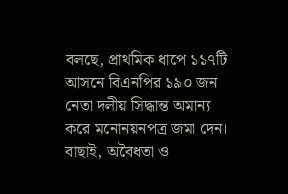বলছে, প্রাথমিক ধাপে ১১৭টি আসনে বিএনপির ১৯০ জন নেতা দলীয় সিদ্ধান্ত অমান্য করে মনোনয়নপত্র জমা দেন। বাছাই, অবৈধতা ও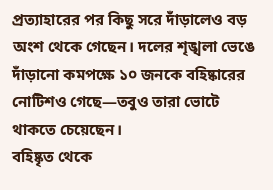প্রত্যাহারের পর কিছু সরে দাঁড়ালেও বড় অংশ থেকে গেছেন। দলের শৃঙ্খলা ভেঙে দাঁড়ানো কমপক্ষে ১০ জনকে বহিষ্কারের নোটিশও গেছে—তবুও তারা ভোটে থাকতে চেয়েছেন।
বহিষ্কৃত থেকে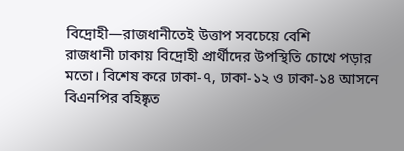বিদ্রোহী—রাজধানীতেই উত্তাপ সবচেয়ে বেশি
রাজধানী ঢাকায় বিদ্রোহী প্রার্থীদের উপস্থিতি চোখে পড়ার মতো। বিশেষ করে ঢাকা-৭, ঢাকা-১২ ও ঢাকা-১৪ আসনে বিএনপির বহিষ্কৃত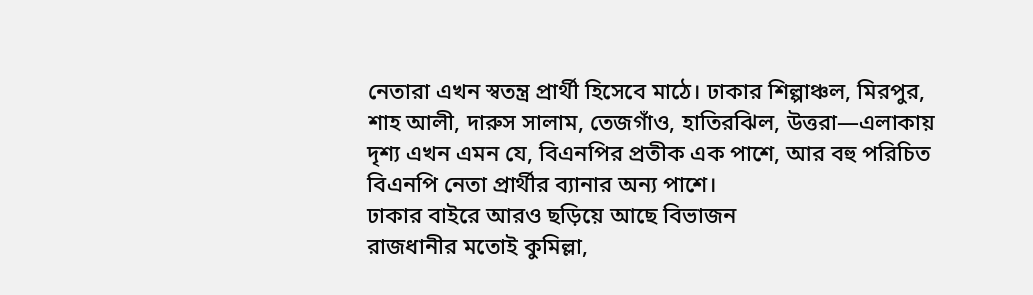নেতারা এখন স্বতন্ত্র প্রার্থী হিসেবে মাঠে। ঢাকার শিল্পাঞ্চল, মিরপুর, শাহ আলী, দারুস সালাম, তেজগাঁও, হাতিরঝিল, উত্তরা—এলাকায় দৃশ্য এখন এমন যে, বিএনপির প্রতীক এক পাশে, আর বহু পরিচিত বিএনপি নেতা প্রার্থীর ব্যানার অন্য পাশে।
ঢাকার বাইরে আরও ছড়িয়ে আছে বিভাজন
রাজধানীর মতোই কুমিল্লা,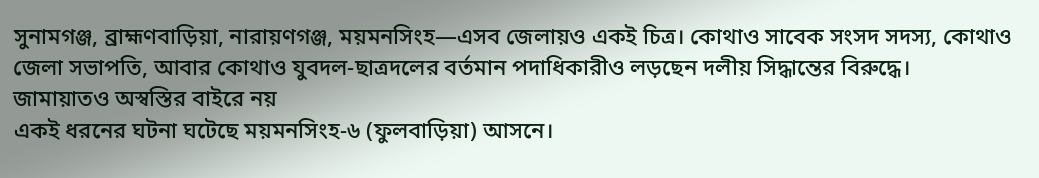সুনামগঞ্জ, ব্রাহ্মণবাড়িয়া, নারায়ণগঞ্জ, ময়মনসিংহ—এসব জেলায়ও একই চিত্র। কোথাও সাবেক সংসদ সদস্য, কোথাও জেলা সভাপতি, আবার কোথাও যুবদল-ছাত্রদলের বর্তমান পদাধিকারীও লড়ছেন দলীয় সিদ্ধান্তের বিরুদ্ধে।
জামায়াতও অস্বস্তির বাইরে নয়
একই ধরনের ঘটনা ঘটেছে ময়মনসিংহ-৬ (ফুলবাড়িয়া) আসনে।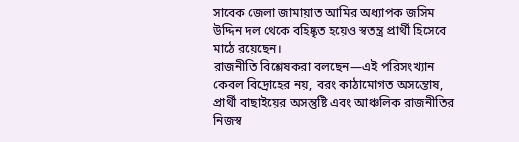সাবেক জেলা জামায়াত আমির অধ্যাপক জসিম উদ্দিন দল থেকে বহিষ্কৃত হয়েও স্বতন্ত্র প্রার্থী হিসেবে মাঠে রয়েছেন।
রাজনীতি বিশ্লেষকরা বলছেন—এই পরিসংখ্যান কেবল বিদ্রোহের নয়, বরং কাঠামোগত অসন্তোষ, প্রার্থী বাছাইয়ের অসন্তুষ্টি এবং আঞ্চলিক রাজনীতির নিজস্ব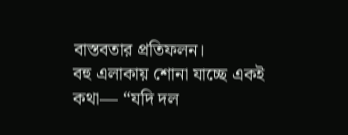বাস্তবতার প্রতিফলন।
বহু এলাকায় শোনা যাচ্ছে একই কথা— “যদি দল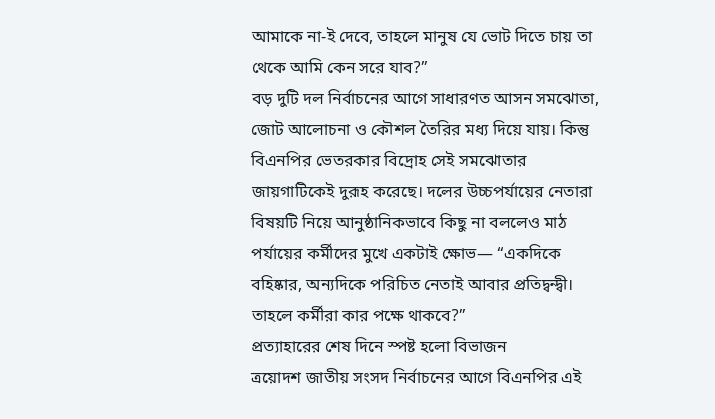আমাকে না-ই দেবে, তাহলে মানুষ যে ভোট দিতে চায় তা থেকে আমি কেন সরে যাব?”
বড় দুটি দল নির্বাচনের আগে সাধারণত আসন সমঝোতা, জোট আলোচনা ও কৌশল তৈরির মধ্য দিয়ে যায়। কিন্তু বিএনপির ভেতরকার বিদ্রোহ সেই সমঝোতার জায়গাটিকেই দুরূহ করেছে। দলের উচ্চপর্যায়ের নেতারা বিষয়টি নিয়ে আনুষ্ঠানিকভাবে কিছু না বললেও মাঠ পর্যায়ের কর্মীদের মুখে একটাই ক্ষোভ— “একদিকে বহিষ্কার, অন্যদিকে পরিচিত নেতাই আবার প্রতিদ্বন্দ্বী। তাহলে কর্মীরা কার পক্ষে থাকবে?”
প্রত্যাহারের শেষ দিনে স্পষ্ট হলো বিভাজন
ত্রয়োদশ জাতীয় সংসদ নির্বাচনের আগে বিএনপির এই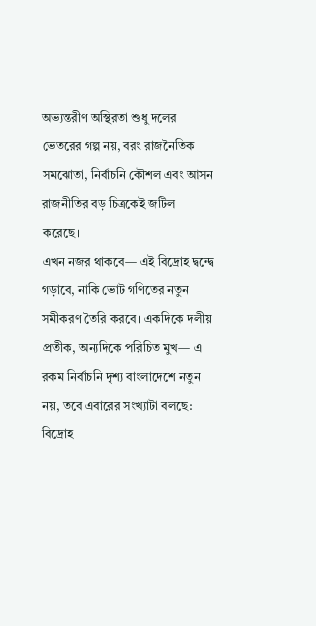অভ্যন্তরীণ অস্থিরতা শুধু দলের ভেতরের গল্প নয়, বরং রাজনৈতিক সমঝোতা, নির্বাচনি কৌশল এবং আসন রাজনীতির বড় চিত্রকেই জটিল করেছে।
এখন নজর থাকবে— এই বিদ্রোহ দ্বন্দ্বে গড়াবে, নাকি ভোট গণিতের নতুন সমীকরণ তৈরি করবে। একদিকে দলীয় প্রতীক, অন্যদিকে পরিচিত মুখ— এ রকম নির্বাচনি দৃশ্য বাংলাদেশে নতুন নয়, তবে এবারের সংখ্যাটা বলছে:
বিদ্রোহ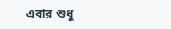এবার শুধু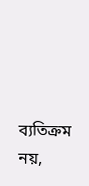ব্যতিক্রম নয়,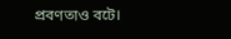প্রবণতাও বটে।